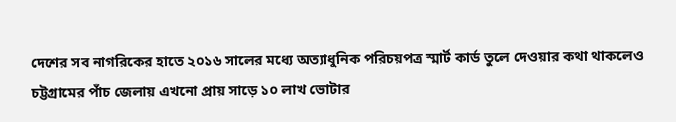দেশের সব নাগরিকের হাতে ২০১৬ সালের মধ্যে অত্যাধুনিক পরিচয়পত্র স্মার্ট কার্ড তুলে দেওয়ার কথা থাকলেও চট্টগ্রামের পাঁচ জেলায় এখনো প্রায় সাড়ে ১০ লাখ ভোটার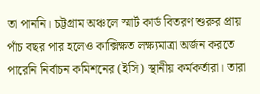তা পাননি। চট্টগ্রাম অঞ্চলে স্মার্ট কার্ড বিতরণ শুরুর প্রায় পাঁচ বছর পার হলেও কাক্সিক্ষত লক্ষ্যমাত্রা অর্জন করতে পারেনি নির্বাচন কমিশনের (ইসি) স্থানীয় কর্মকর্তারা। তারা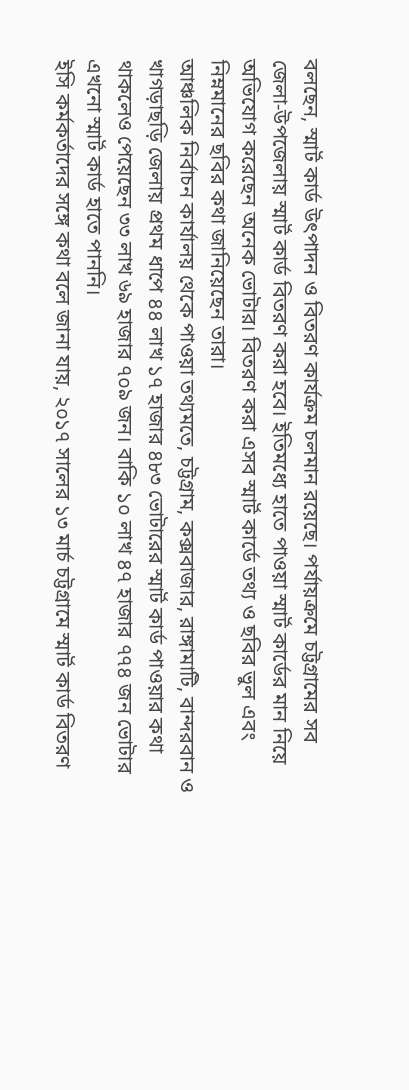বলছেন, স্মার্ট কার্ড উৎপাদন ও বিতরণ কার্যক্রম চলমান রয়েছে। পর্যায়ক্রমে চট্টগ্রামের সব জেলা-উপজেলায় স্মার্ট কার্ড বিতরণ করা হবে। ইতিমধ্যে হাতে পাওয়া স্মার্ট কার্ডের মান নিয়ে অভিযোগ করেছেন অনেক ভোটার। বিতরণ করা এসব স্মার্ট কার্ডে তথ্য ও ছবির ভুল এবং নিম্নমানের ছবির কথা জানিয়েছেন তারা।
আঞ্চলিক নির্বাচন কার্যালয় থেকে পাওয়া তথ্যমতে, চট্টগ্রাম, কক্সবাজার, রাঙ্গামাটি, বান্দরবান ও খাগড়াছড়ি জেলায় প্রথম ধাপে ৪৪ লাখ ১৭ হাজার ৪৮৩ ভোটারের স্মার্ট কার্ড পাওয়ার কথা থাকলেও পেয়েছেন ৩৩ লাখ ৬৯ হাজার ৭০৯ জন। বাকি ১০ লাখ ৪৭ হাজার ৭৭৪ জন ভোটার এখনো স্মার্ট কার্ড হাতে পাননি।
ইসি কর্মকর্তাদের সঙ্গে কথা বলে জানা যায়, ২০১৭ সালের ১৩ মার্চ চট্টগ্রামে স্মার্ট কার্ড বিতরণ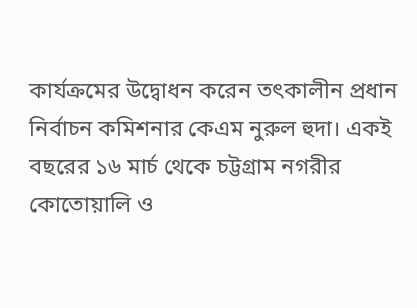কার্যক্রমের উদ্বোধন করেন তৎকালীন প্রধান নির্বাচন কমিশনার কেএম নুরুল হুদা। একই বছরের ১৬ মার্চ থেকে চট্টগ্রাম নগরীর কোতোয়ালি ও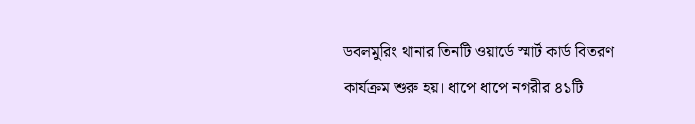ডবলমুরিং থানার তিনটি ওয়ার্ডে স্মার্ট কার্ড বিতরণ কার্যক্রম শুরু হয়। ধাপে ধাপে নগরীর ৪১টি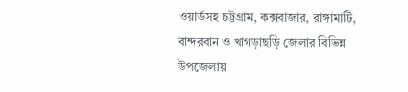ওয়ার্ডসহ চট্টগ্রাম, কক্সবাজার, রাঙ্গামাটি, বান্দরবান ও খাগড়াছড়ি জেলার বিভিন্ন উপজেলায়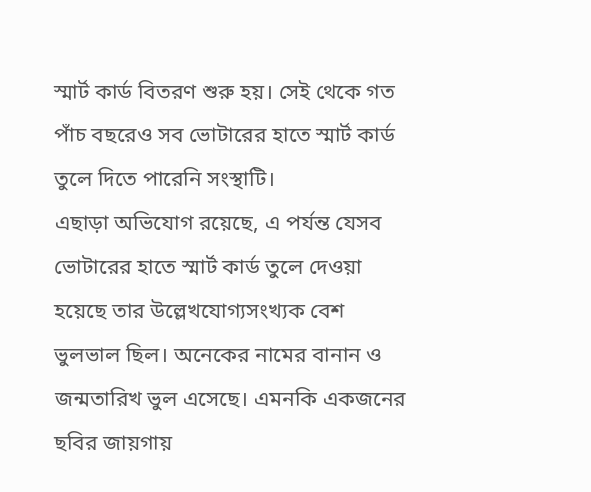স্মার্ট কার্ড বিতরণ শুরু হয়। সেই থেকে গত পাঁচ বছরেও সব ভোটারের হাতে স্মার্ট কার্ড তুলে দিতে পারেনি সংস্থাটি।
এছাড়া অভিযোগ রয়েছে, এ পর্যন্ত যেসব ভোটারের হাতে স্মার্ট কার্ড তুলে দেওয়া হয়েছে তার উল্লেখযোগ্যসংখ্যক বেশ ভুলভাল ছিল। অনেকের নামের বানান ও জন্মতারিখ ভুল এসেছে। এমনকি একজনের ছবির জায়গায়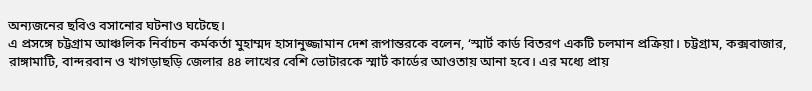অন্যজনের ছবিও বসানোর ঘটনাও ঘটেছে।
এ প্রসঙ্গে চট্টগ্রাম আঞ্চলিক নির্বাচন কর্মকর্তা মুহাম্মদ হাসানুজ্জামান দেশ রূপান্তরকে বলেন, ‘স্মার্ট কার্ড বিতরণ একটি চলমান প্রক্রিয়া। চট্টগ্রাম, কক্সবাজার, রাঙ্গামাটি, বান্দরবান ও খাগড়াছড়ি জেলার ৪৪ লাখের বেশি ভোটারকে স্মার্ট কার্ডের আওতায় আনা হবে। এর মধ্যে প্রায়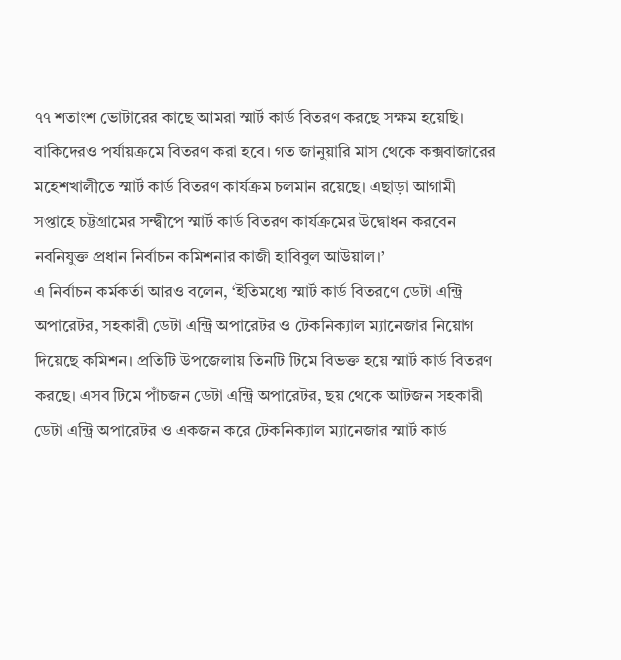৭৭ শতাংশ ভোটারের কাছে আমরা স্মার্ট কার্ড বিতরণ করছে সক্ষম হয়েছি। বাকিদেরও পর্যায়ক্রমে বিতরণ করা হবে। গত জানুয়ারি মাস থেকে কক্সবাজারের মহেশখালীতে স্মার্ট কার্ড বিতরণ কার্যক্রম চলমান রয়েছে। এছাড়া আগামী সপ্তাহে চট্টগ্রামের সন্দ্বীপে স্মার্ট কার্ড বিতরণ কার্যক্রমের উদ্বোধন করবেন নবনিযুক্ত প্রধান নির্বাচন কমিশনার কাজী হাবিবুল আউয়াল।’
এ নির্বাচন কর্মকর্তা আরও বলেন, ‘ইতিমধ্যে স্মার্ট কার্ড বিতরণে ডেটা এন্ট্রি অপারেটর, সহকারী ডেটা এন্ট্রি অপারেটর ও টেকনিক্যাল ম্যানেজার নিয়োগ দিয়েছে কমিশন। প্রতিটি উপজেলায় তিনটি টিমে বিভক্ত হয়ে স্মার্ট কার্ড বিতরণ করছে। এসব টিমে পাঁচজন ডেটা এন্ট্রি অপারেটর, ছয় থেকে আটজন সহকারী ডেটা এন্ট্রি অপারেটর ও একজন করে টেকনিক্যাল ম্যানেজার স্মার্ট কার্ড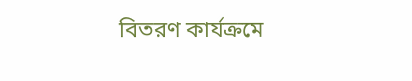বিতরণ কার্যক্রমে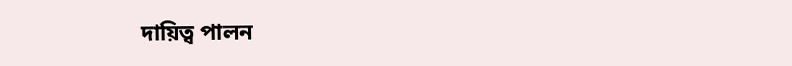দায়িত্ব পালন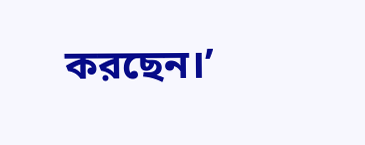করছেন।’